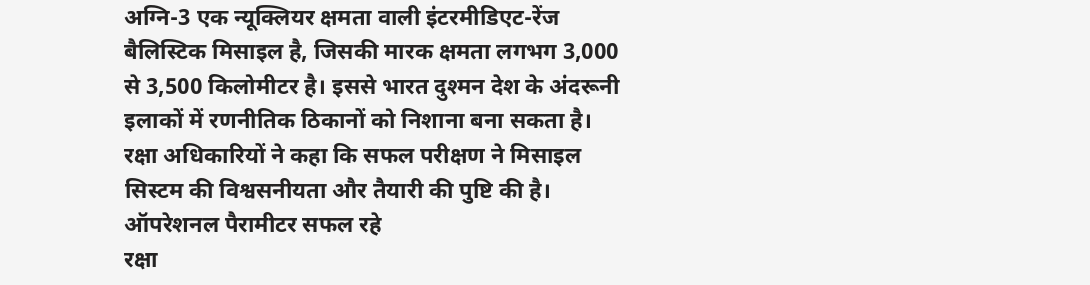अग्नि-3 एक न्यूक्लियर क्षमता वाली इंटरमीडिएट-रेंज बैलिस्टिक मिसाइल है, जिसकी मारक क्षमता लगभग 3,000 से 3,500 किलोमीटर है। इससे भारत दुश्मन देश के अंदरूनी इलाकों में रणनीतिक ठिकानों को निशाना बना सकता है। रक्षा अधिकारियों ने कहा कि सफल परीक्षण ने मिसाइल सिस्टम की विश्वसनीयता और तैयारी की पुष्टि की है।
ऑपरेशनल पैरामीटर सफल रहे
रक्षा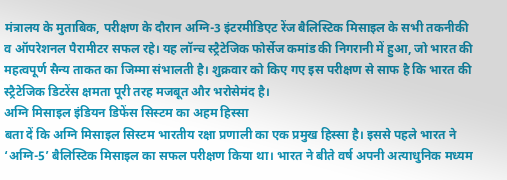मंत्रालय के मुताबिक, परीक्षण के दौरान अग्नि-3 इंटरमीडिएट रेंज बैलिस्टिक मिसाइल के सभी तकनीकी व ऑपरेशनल पैरामीटर सफल रहे। यह लॉन्च स्ट्रैटेजिक फोर्सेज कमांड की निगरानी में हुआ, जो भारत की महत्वपूर्ण सैन्य ताकत का जिम्मा संभालती है। शुक्रवार को किए गए इस परीक्षण से साफ है कि भारत की स्ट्रैटेजिक डिटरेंस क्षमता पूरी तरह मजबूत और भरोसेमंद है।
अग्नि मिसाइल इंडियन डिफेंस सिस्टम का अहम हिस्सा
बता दें कि अग्नि मिसाइल सिस्टम भारतीय रक्षा प्रणाली का एक प्रमुख हिस्सा है। इससे पहले भारत ने ‘अग्नि-5’ बैलिस्टिक मिसाइल का सफल परीक्षण किया था। भारत ने बीते वर्ष अपनी अत्याधुनिक मध्यम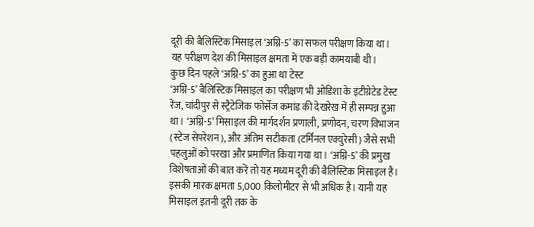दूरी की बैलिस्टिक मिसाइल ‘अग्नि-5’ का सफल परीक्षण किया था। यह परीक्षण देश की मिसाइल क्षमता में एक बड़ी कामयाबी थी।
कुछ दिन पहले ‘अग्नि-5’ का हुआ था टेस्ट
‘अग्नि-5’ बैलिस्टिक मिसाइल का परीक्षण भी ओडिशा के इंटीग्रेटेड टेस्ट रेंज, चांदीपुर से स्ट्रैटेजिक फोर्सेज कमांड की देखरेख में ही सम्पन्न हुआ था। ‘अग्नि-5’ मिसाइल की मार्गदर्शन प्रणाली, प्रणोदन, चरण विभाजन (स्टेज सेपरेशन), और अंतिम सटीकता (टर्मिनल एक्युरेसी) जैसे सभी पहलुओं को परखा और प्रमाणित किया गया था। ‘अग्नि-5’ की प्रमुख विशेषताओं की बात करें तो यह मध्यम दूरी की बैलिस्टिक मिसाइल है। इसकी मारक क्षमता 5,000 किलोमीटर से भी अधिक है। यानी यह मिसाइल इतनी दूरी तक के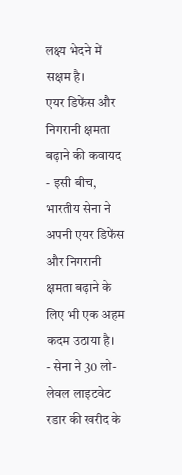लक्ष्य भेदने में सक्षम है।
एयर डिफेंस और निगरानी क्षमता बढ़ाने की कवायद
- इसी बीच, भारतीय सेना ने अपनी एयर डिफेंस और निगरानी क्षमता बढ़ाने के लिए भी एक अहम कदम उठाया है।
- सेना ने 30 लो-लेवल लाइटवेट रडार की खरीद के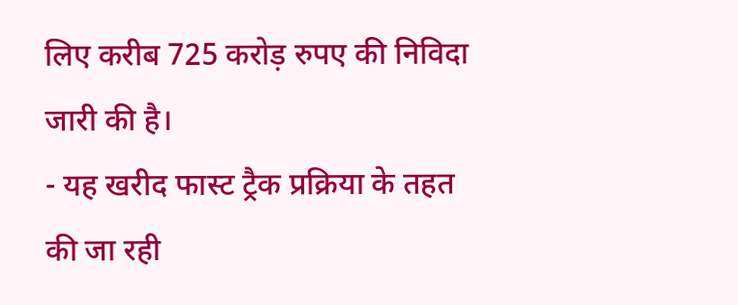लिए करीब 725 करोड़ रुपए की निविदा जारी की है।
- यह खरीद फास्ट ट्रैक प्रक्रिया के तहत की जा रही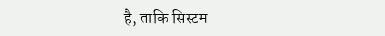है, ताकि सिस्टम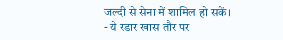जल्दी से सेना में शामिल हो सकें।
- ये रडार खास तौर पर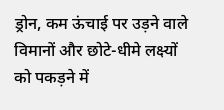ड्रोन, कम ऊंचाई पर उड़ने वाले विमानों और छोटे-धीमे लक्ष्यों को पकड़ने में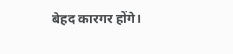बेहद कारगर होंगे।